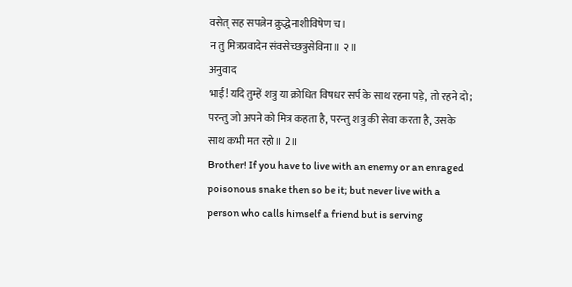वसेत् सह सपत्नेन क्रुद्धेनाशीविषेण च।
न तु मित्रप्रवादेन संवसेच्छत्रुसेविना॥ २॥
अनुवाद
भाई! यदि तुम्हें शत्रु या क्रोधित विषधर सर्प के साथ रहना पड़े, तो रहने दो; परन्तु जो अपने को मित्र कहता है, परन्तु शत्रु की सेवा करता है, उसके साथ कभी मत रहो॥ 2॥
Brother! If you have to live with an enemy or an enraged poisonous snake then so be it; but never live with a person who calls himself a friend but is serving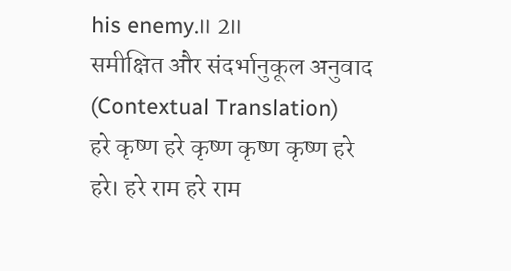his enemy.॥ 2॥
समीक्षित और संदर्भानुकूल अनुवाद (Contextual Translation)
हरे कृष्ण हरे कृष्ण कृष्ण कृष्ण हरे हरे। हरे राम हरे राम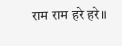राम राम हरे हरे॥